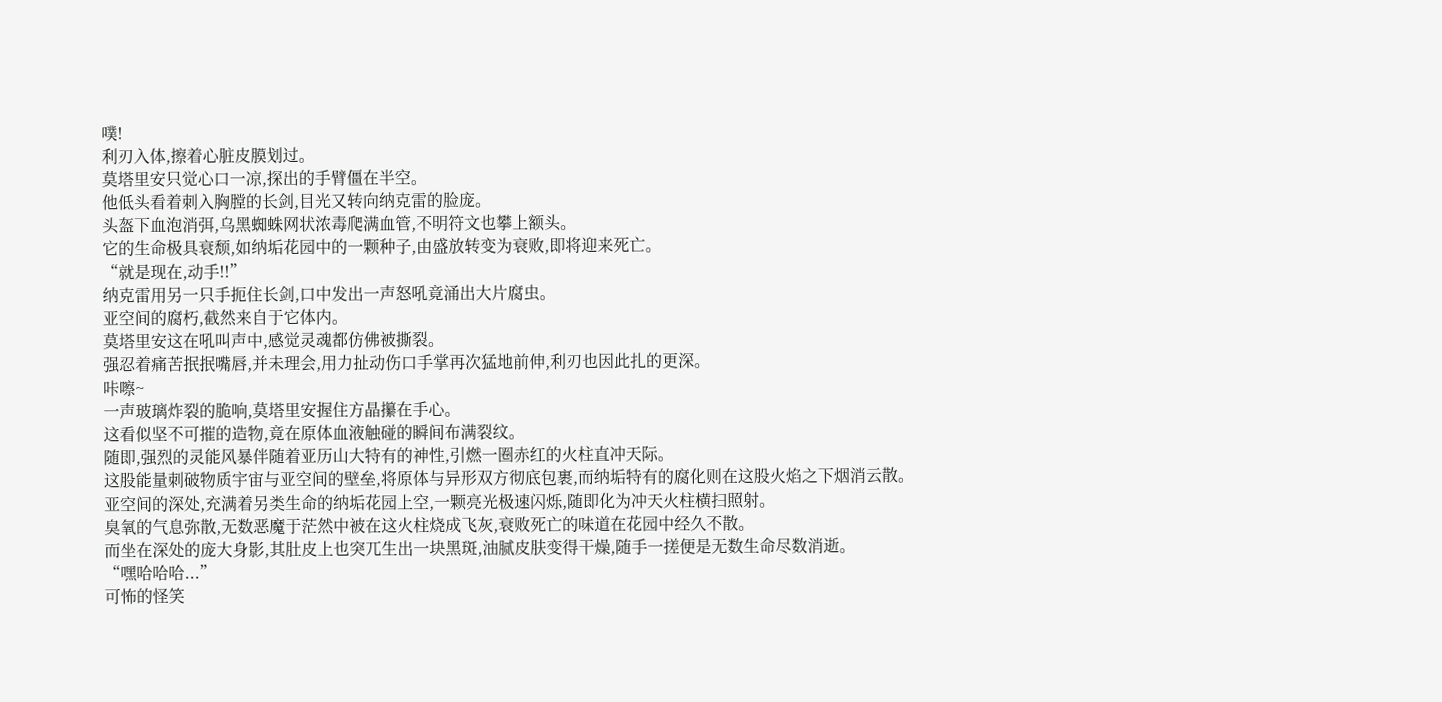噗!
利刃入体,擦着心脏皮膜划过。
莫塔里安只觉心口一凉,探出的手臂僵在半空。
他低头看着刺入胸膛的长剑,目光又转向纳克雷的脸庞。
头盔下血泡消弭,乌黑蜘蛛网状浓毒爬满血管,不明符文也攀上额头。
它的生命极具衰颓,如纳垢花园中的一颗种子,由盛放转变为衰败,即将迎来死亡。
“就是现在,动手!!”
纳克雷用另一只手扼住长剑,口中发出一声怒吼竟涌出大片腐虫。
亚空间的腐朽,截然来自于它体内。
莫塔里安这在吼叫声中,感觉灵魂都仿佛被撕裂。
强忍着痛苦抿抿嘴唇,并未理会,用力扯动伤口手掌再次猛地前伸,利刃也因此扎的更深。
咔嚓~
一声玻璃炸裂的脆响,莫塔里安握住方晶攥在手心。
这看似坚不可摧的造物,竟在原体血液触碰的瞬间布满裂纹。
随即,强烈的灵能风暴伴随着亚历山大特有的神性,引燃一圈赤红的火柱直冲天际。
这股能量刺破物质宇宙与亚空间的壁垒,将原体与异形双方彻底包裹,而纳垢特有的腐化则在这股火焰之下烟消云散。
亚空间的深处,充满着另类生命的纳垢花园上空,一颗亮光极速闪烁,随即化为冲天火柱横扫照射。
臭氧的气息弥散,无数恶魔于茫然中被在这火柱烧成飞灰,衰败死亡的味道在花园中经久不散。
而坐在深处的庞大身影,其肚皮上也突兀生出一块黑斑,油腻皮肤变得干燥,随手一搓便是无数生命尽数消逝。
“嘿哈哈哈...”
可怖的怪笑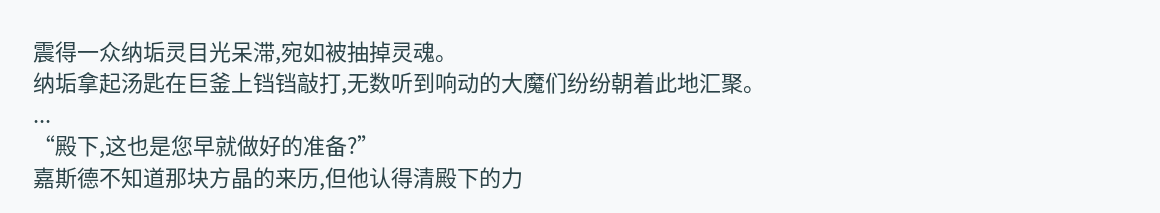震得一众纳垢灵目光呆滞,宛如被抽掉灵魂。
纳垢拿起汤匙在巨釜上铛铛敲打,无数听到响动的大魔们纷纷朝着此地汇聚。
...
“殿下,这也是您早就做好的准备?”
嘉斯德不知道那块方晶的来历,但他认得清殿下的力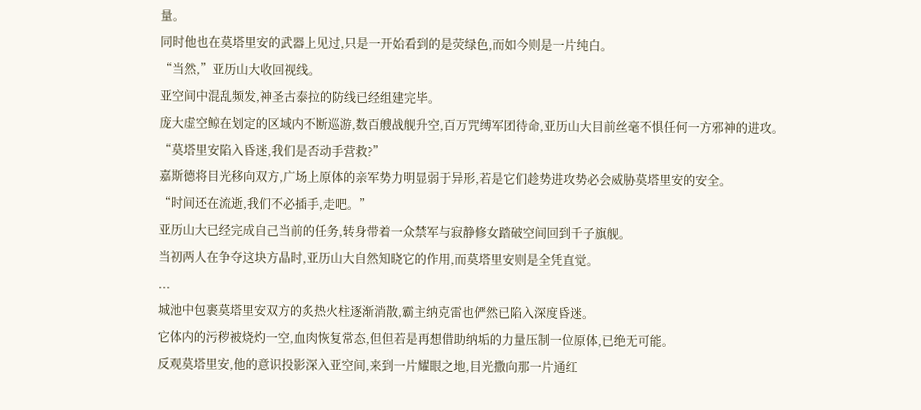量。
同时他也在莫塔里安的武器上见过,只是一开始看到的是荧绿色,而如今则是一片纯白。
“当然,”亚历山大收回视线。
亚空间中混乱频发,神圣古泰拉的防线已经组建完毕。
庞大虚空鲸在划定的区域内不断巡游,数百艘战舰升空,百万咒缚军团待命,亚历山大目前丝毫不惧任何一方邪神的进攻。
“莫塔里安陷入昏迷,我们是否动手营救?”
嘉斯德将目光移向双方,广场上原体的亲军势力明显弱于异形,若是它们趁势进攻势必会威胁莫塔里安的安全。
“时间还在流逝,我们不必插手,走吧。”
亚历山大已经完成自己当前的任务,转身带着一众禁军与寂静修女踏破空间回到千子旗舰。
当初两人在争夺这块方晶时,亚历山大自然知晓它的作用,而莫塔里安则是全凭直觉。
...
城池中包裹莫塔里安双方的炙热火柱逐渐消散,霸主纳克雷也俨然已陷入深度昏迷。
它体内的污秽被烧灼一空,血肉恢复常态,但但若是再想借助纳垢的力量压制一位原体,已绝无可能。
反观莫塔里安,他的意识投影深入亚空间,来到一片耀眼之地,目光撒向那一片通红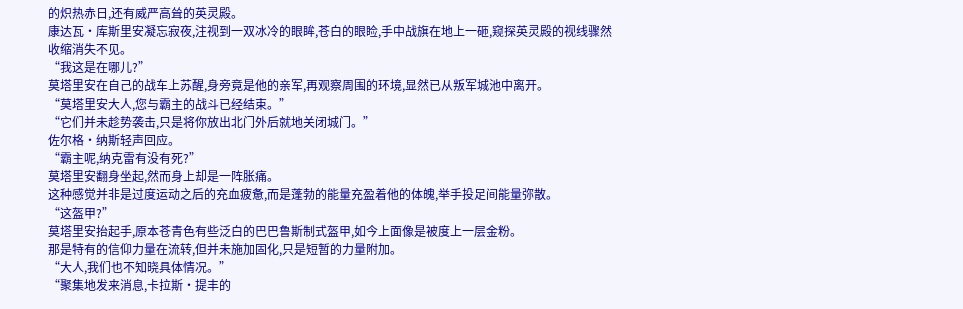的炽热赤日,还有威严高耸的英灵殿。
康达瓦·库斯里安凝忘寂夜,注视到一双冰冷的眼眸,苍白的眼睑,手中战旗在地上一砸,窥探英灵殿的视线骤然收缩消失不见。
“我这是在哪儿?”
莫塔里安在自己的战车上苏醒,身旁竟是他的亲军,再观察周围的环境,显然已从叛军城池中离开。
“莫塔里安大人,您与霸主的战斗已经结束。”
“它们并未趁势袭击,只是将你放出北门外后就地关闭城门。”
佐尔格·纳斯轻声回应。
“霸主呢,纳克雷有没有死?”
莫塔里安翻身坐起,然而身上却是一阵胀痛。
这种感觉并非是过度运动之后的充血疲惫,而是蓬勃的能量充盈着他的体魄,举手投足间能量弥散。
“这盔甲?”
莫塔里安抬起手,原本苍青色有些泛白的巴巴鲁斯制式盔甲,如今上面像是被度上一层金粉。
那是特有的信仰力量在流转,但并未施加固化,只是短暂的力量附加。
“大人,我们也不知晓具体情况。”
“聚集地发来消息,卡拉斯·提丰的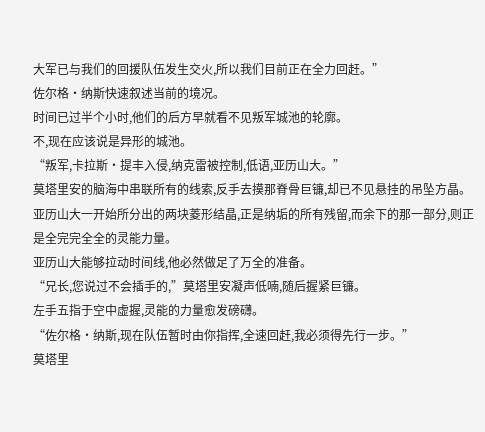大军已与我们的回援队伍发生交火,所以我们目前正在全力回赶。”
佐尔格·纳斯快速叙述当前的境况。
时间已过半个小时,他们的后方早就看不见叛军城池的轮廓。
不,现在应该说是异形的城池。
“叛军,卡拉斯·提丰入侵,纳克雷被控制,低语,亚历山大。”
莫塔里安的脑海中串联所有的线索,反手去摸那脊骨巨镰,却已不见悬挂的吊坠方晶。
亚历山大一开始所分出的两块菱形结晶,正是纳垢的所有残留,而余下的那一部分,则正是全完完全全的灵能力量。
亚历山大能够拉动时间线,他必然做足了万全的准备。
“兄长,您说过不会插手的,”莫塔里安凝声低喃,随后握紧巨镰。
左手五指于空中虚握,灵能的力量愈发磅礴。
“佐尔格·纳斯,现在队伍暂时由你指挥,全速回赶,我必须得先行一步。”
莫塔里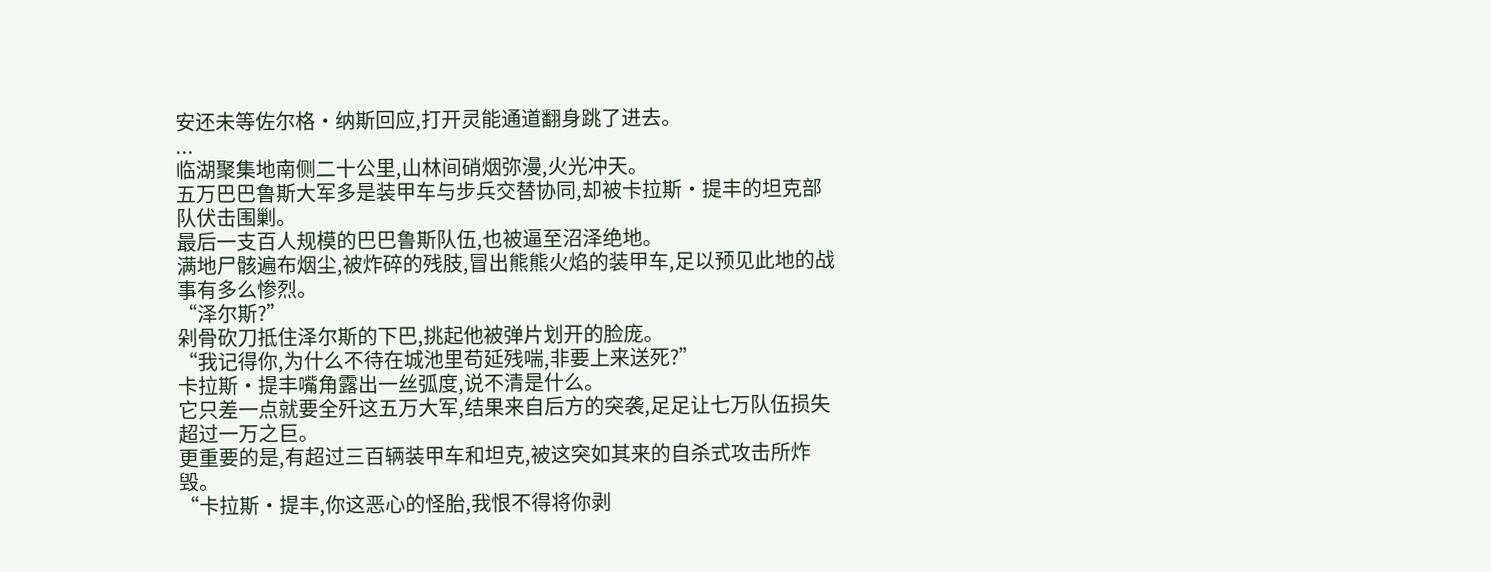安还未等佐尔格·纳斯回应,打开灵能通道翻身跳了进去。
...
临湖聚集地南侧二十公里,山林间硝烟弥漫,火光冲天。
五万巴巴鲁斯大军多是装甲车与步兵交替协同,却被卡拉斯·提丰的坦克部队伏击围剿。
最后一支百人规模的巴巴鲁斯队伍,也被逼至沼泽绝地。
满地尸骸遍布烟尘,被炸碎的残肢,冒出熊熊火焰的装甲车,足以预见此地的战事有多么惨烈。
“泽尔斯?”
剁骨砍刀抵住泽尔斯的下巴,挑起他被弹片划开的脸庞。
“我记得你,为什么不待在城池里苟延残喘,非要上来送死?”
卡拉斯·提丰嘴角露出一丝弧度,说不清是什么。
它只差一点就要全歼这五万大军,结果来自后方的突袭,足足让七万队伍损失超过一万之巨。
更重要的是,有超过三百辆装甲车和坦克,被这突如其来的自杀式攻击所炸毁。
“卡拉斯·提丰,你这恶心的怪胎,我恨不得将你剥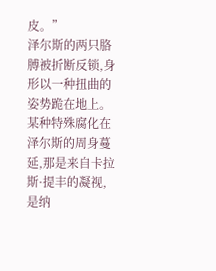皮。”
泽尔斯的两只胳膊被折断反锁,身形以一种扭曲的姿势跪在地上。
某种特殊腐化在泽尔斯的周身蔓延,那是来自卡拉斯·提丰的凝视,是纳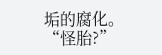垢的腐化。
“怪胎?”